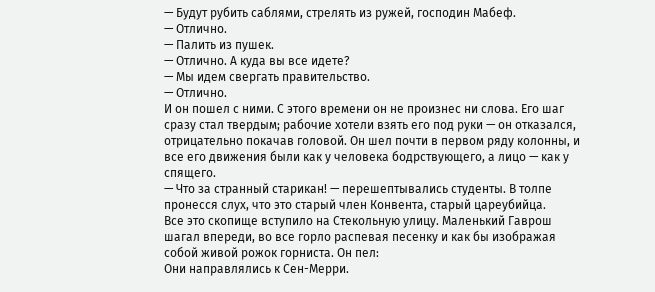— Будут рубить саблями, стрелять из ружей, господин Мабеф.
— Отлично.
— Палить из пушек.
— Отлично. А куда вы все идете?
— Мы идем свергать правительство.
— Отлично.
И он пошел с ними. С этого времени он не произнес ни слова. Его шаг сразу стал твердым; рабочие хотели взять его под руки — он отказался, отрицательно покачав головой. Он шел почти в первом ряду колонны, и все его движения были как у человека бодрствующего, а лицо — как у спящего.
— Что за странный старикан! — перешептывались студенты. В толпе пронесся слух, что это старый член Конвента, старый цареубийца.
Все это скопище вступило на Стекольную улицу. Маленький Гаврош шагал впереди, во все горло распевая песенку и как бы изображая собой живой рожок горниста. Он пел:
Они направлялись к Сен-Мерри.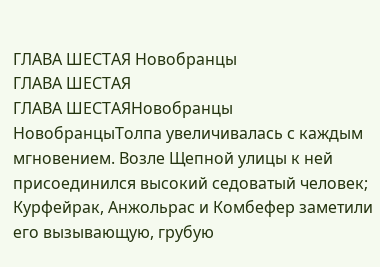ГЛАВА ШЕСТАЯ Новобранцы
ГЛАВА ШЕСТАЯ
ГЛАВА ШЕСТАЯНовобранцы
НовобранцыТолпа увеличивалась с каждым мгновением. Возле Щепной улицы к ней присоединился высокий седоватый человек; Курфейрак, Анжольрас и Комбефер заметили его вызывающую, грубую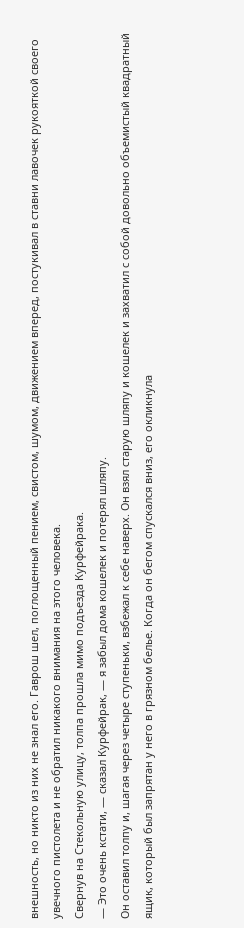внешность, но никто из них не знал его. Гаврош шел, поглощенный пением, свистом, шумом, движением вперед, постукивал в ставни лавочек рукояткой своего увечного пистолета и не обратил никакого внимания на этого человека.
Свернув на Стекольную улицу, толпа прошла мимо подъезда Курфейрака.
— Это очень кстати, — сказал Курфейрак, — я забыл дома кошелек и потерял шляпу.
Он оставил толпу и, шагая через четыре ступеньки, взбежал к себе наверх. Он взял старую шляпу и кошелек и захватил с собой довольно объемистый квадратный ящик, который был запрятан у него в грязном белье. Когда он бегом спускался вниз, его окликнула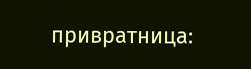привратница: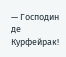— Господин де Курфейрак!